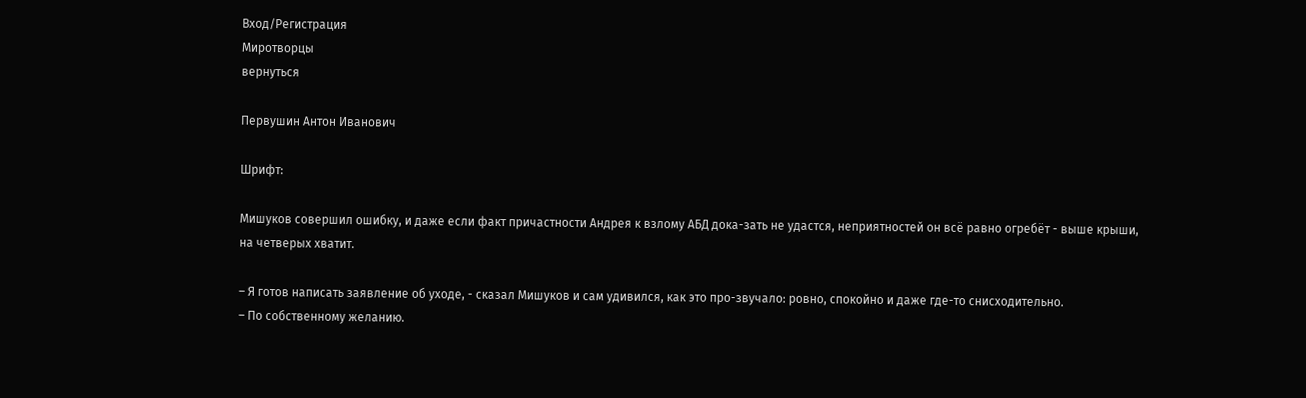Вход/Регистрация
Миротворцы
вернуться

Первушин Антон Иванович

Шрифт:

Мишуков совершил ошибку, и даже если факт причастности Андрея к взлому АБД дока-зать не удастся, неприятностей он всё равно огребёт - выше крыши, на четверых хватит.

– Я готов написать заявление об уходе, - сказал Мишуков и сам удивился, как это про-звучало: ровно, спокойно и даже где-то снисходительно.
– По собственному желанию.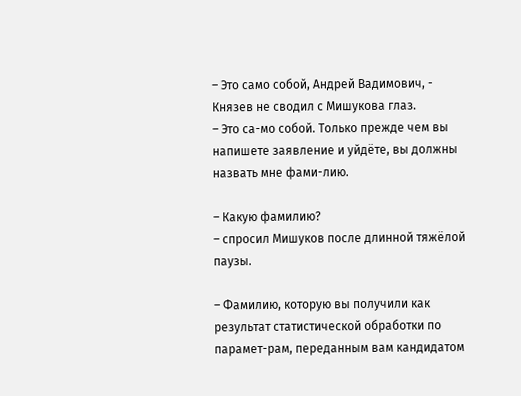– Это само собой, Андрей Вадимович, - Князев не сводил с Мишукова глаз.
– Это са-мо собой. Только прежде чем вы напишете заявление и уйдёте, вы должны назвать мне фами-лию.

– Какую фамилию?
– спросил Мишуков после длинной тяжёлой паузы.

– Фамилию, которую вы получили как результат статистической обработки по парамет-рам, переданным вам кандидатом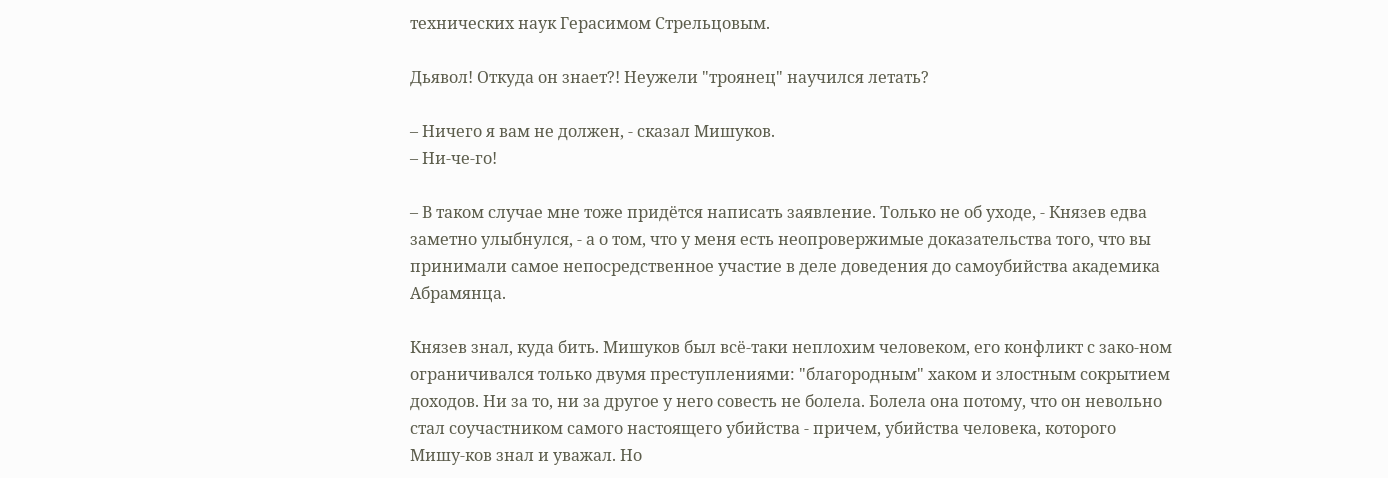технических наук Герасимом Стрельцовым.

Дьявол! Откуда он знает?! Неужели "троянец" научился летать?

– Ничего я вам не должен, - сказал Мишуков.
– Ни-че-го!

– В таком случае мне тоже придётся написать заявление. Только не об уходе, - Князев едва заметно улыбнулся, - а о том, что у меня есть неопровержимые доказательства того, что вы принимали самое непосредственное участие в деле доведения до самоубийства академика Абрамянца.

Князев знал, куда бить. Мишуков был всё-таки неплохим человеком, его конфликт с зако-ном ограничивался только двумя преступлениями: "благородным" хаком и злостным сокрытием доходов. Ни за то, ни за другое у него совесть не болела. Болела она потому, что он невольно стал соучастником самого настоящего убийства - причем, убийства человека, которого Мишу-ков знал и уважал. Но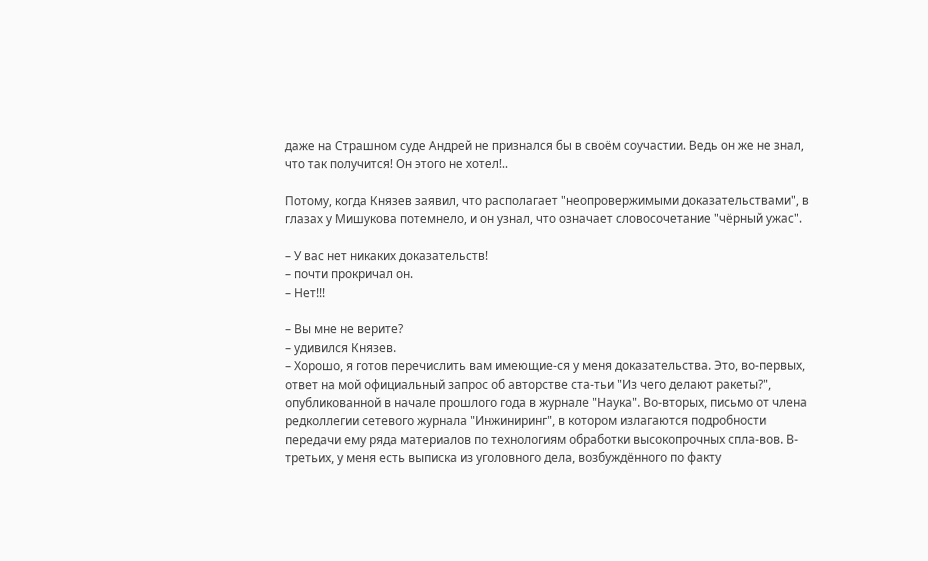даже на Страшном суде Андрей не признался бы в своём соучастии. Ведь он же не знал, что так получится! Он этого не хотел!..

Потому, когда Князев заявил, что располагает "неопровержимыми доказательствами", в глазах у Мишукова потемнело, и он узнал, что означает словосочетание "чёрный ужас".

– У вас нет никаких доказательств!
– почти прокричал он.
– Нет!!!

– Вы мне не верите?
– удивился Князев.
– Хорошо, я готов перечислить вам имеющие-ся у меня доказательства. Это, во-первых, ответ на мой официальный запрос об авторстве ста-тьи "Из чего делают ракеты?", опубликованной в начале прошлого года в журнале "Наука". Во-вторых, письмо от члена редколлегии сетевого журнала "Инжиниринг", в котором излагаются подробности передачи ему ряда материалов по технологиям обработки высокопрочных спла-вов. В-третьих, у меня есть выписка из уголовного дела, возбуждённого по факту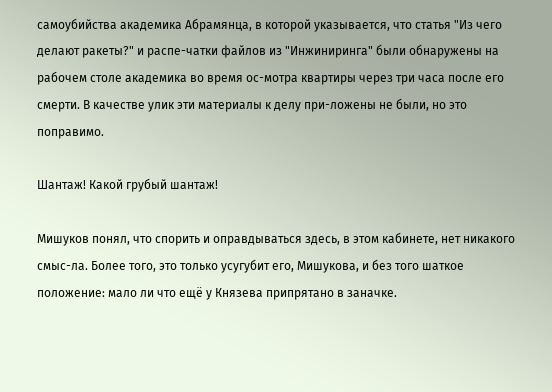самоубийства академика Абрамянца, в которой указывается, что статья "Из чего делают ракеты?" и распе-чатки файлов из "Инжиниринга" были обнаружены на рабочем столе академика во время ос-мотра квартиры через три часа после его смерти. В качестве улик эти материалы к делу при-ложены не были, но это поправимо.

Шантаж! Какой грубый шантаж!

Мишуков понял, что спорить и оправдываться здесь, в этом кабинете, нет никакого смыс-ла. Более того, это только усугубит его, Мишукова, и без того шаткое положение: мало ли что ещё у Князева припрятано в заначке.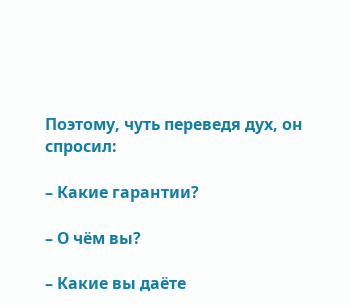Поэтому, чуть переведя дух, он спросил:

– Какие гарантии?

– О чём вы?

– Какие вы даёте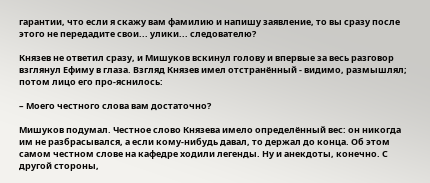гарантии, что если я скажу вам фамилию и напишу заявление, то вы сразу после этого не передадите свои... улики... следователю?

Князев не ответил сразу, и Мишуков вскинул голову и впервые за весь разговор взглянул Ефиму в глаза. Взгляд Князев имел отстранённый - видимо, размышлял; потом лицо его про-яснилось:

– Моего честного слова вам достаточно?

Мишуков подумал. Честное слово Князева имело определённый вес: он никогда им не разбрасывался, а если кому-нибудь давал, то держал до конца. Об этом самом честном слове на кафедре ходили легенды. Ну и анекдоты, конечно. С другой стороны,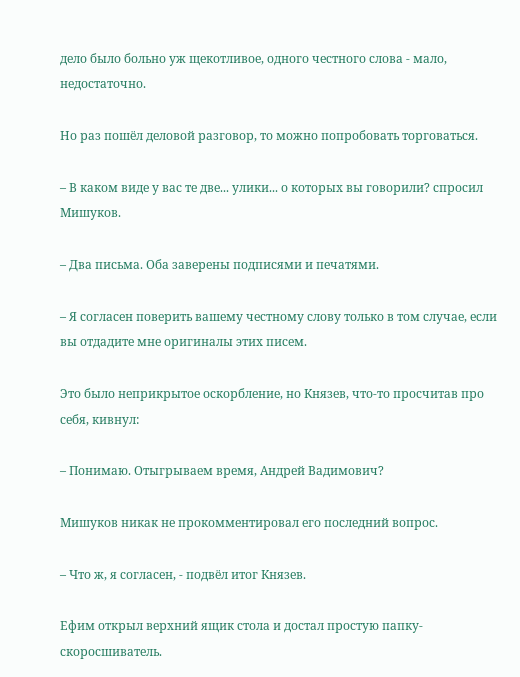дело было больно уж щекотливое, одного честного слова - мало, недостаточно.

Но раз пошёл деловой разговор, то можно попробовать торговаться.

– В каком виде у вас те две... улики... о которых вы говорили? спросил Мишуков.

– Два письма. Оба заверены подписями и печатями.

– Я согласен поверить вашему честному слову только в том случае, если вы отдадите мне оригиналы этих писем.

Это было неприкрытое оскорбление, но Князев, что-то просчитав про себя, кивнул:

– Понимаю. Отыгрываем время, Андрей Вадимович?

Мишуков никак не прокомментировал его последний вопрос.

– Что ж, я согласен, - подвёл итог Князев.

Ефим открыл верхний ящик стола и достал простую папку-скоросшиватель.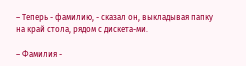– Теперь - фамилию, - сказал он, выкладывая папку на край стола, рядом с дискета-ми.

– Фамилия -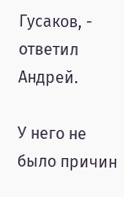Гусаков, - ответил Андрей.

У него не было причин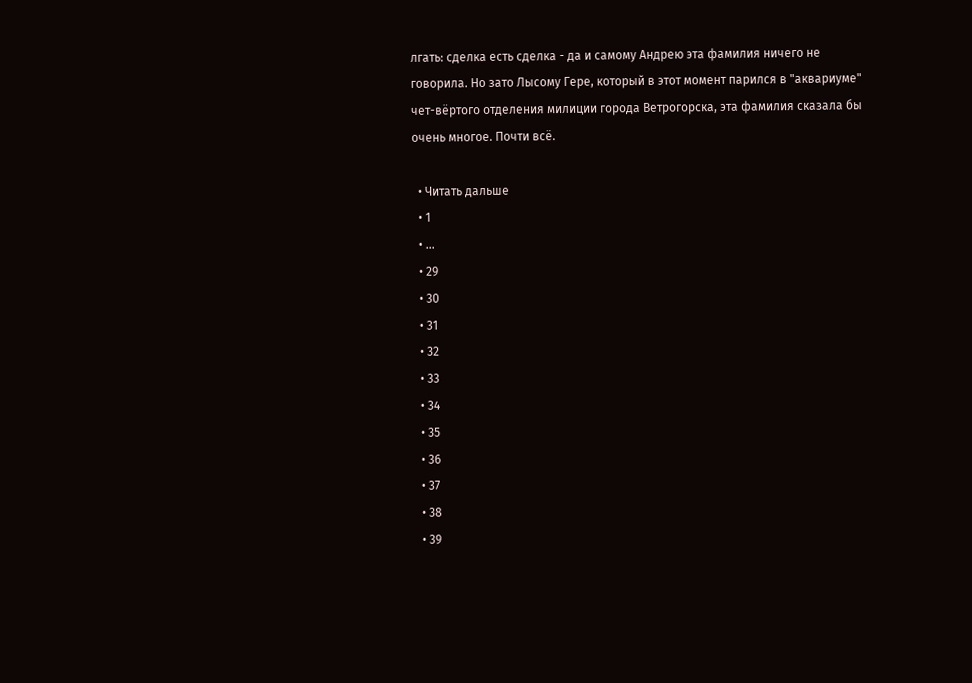лгать: сделка есть сделка - да и самому Андрею эта фамилия ничего не говорила. Но зато Лысому Гере, который в этот момент парился в "аквариуме" чет-вёртого отделения милиции города Ветрогорска, эта фамилия сказала бы очень многое. Почти всё.

  • Читать дальше
  • 1
  • ...
  • 29
  • 30
  • 31
  • 32
  • 33
  • 34
  • 35
  • 36
  • 37
  • 38
  • 39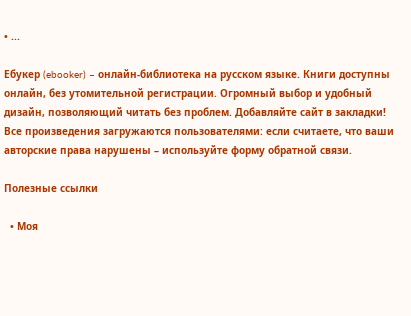• ...

Ебукер (ebooker) – онлайн-библиотека на русском языке. Книги доступны онлайн, без утомительной регистрации. Огромный выбор и удобный дизайн, позволяющий читать без проблем. Добавляйте сайт в закладки! Все произведения загружаются пользователями: если считаете, что ваши авторские права нарушены – используйте форму обратной связи.

Полезные ссылки

  • Моя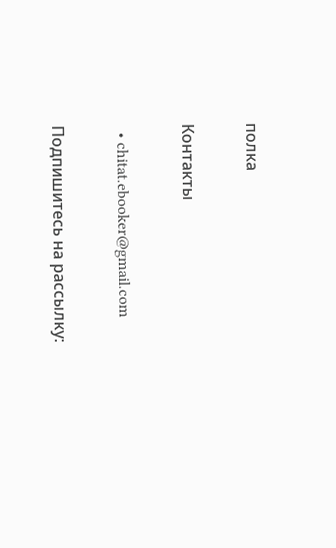полка

Контакты

  • chitat.ebooker@gmail.com

Подпишитесь на рассылку: